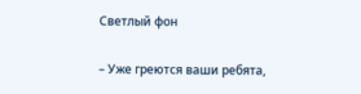Светлый фон

– Уже греются ваши ребята,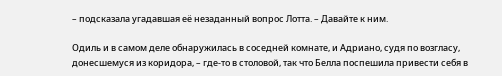– подсказала угадавшая её незаданный вопрос Лотта. – Давайте к ним.

Одиль и в самом деле обнаружилась в соседней комнате, и Адриано, судя по возгласу, донесшемуся из коридора, – где-то в столовой, так что Белла поспешила привести себя в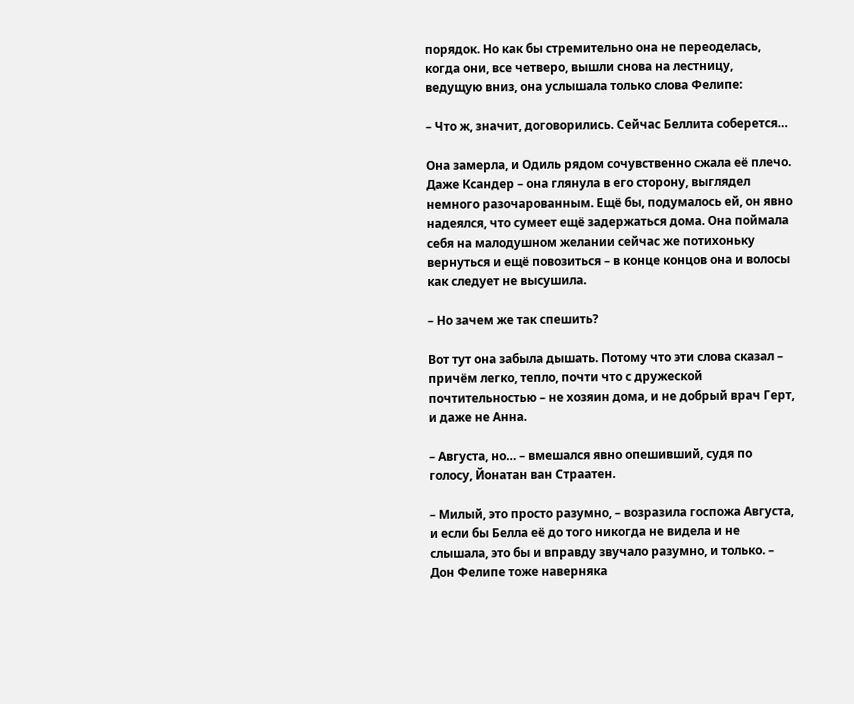порядок. Но как бы стремительно она не переоделась, когда они, все четверо, вышли снова на лестницу, ведущую вниз, она услышала только слова Фелипе:

– Что ж, значит, договорились. Сейчас Беллита соберется…

Она замерла, и Одиль рядом сочувственно сжала её плечо. Даже Ксандер – она глянула в его сторону, выглядел немного разочарованным. Ещё бы, подумалось ей, он явно надеялся, что сумеет ещё задержаться дома. Она поймала себя на малодушном желании сейчас же потихоньку вернуться и ещё повозиться – в конце концов она и волосы как следует не высушила.

– Но зачем же так спешить?

Вот тут она забыла дышать. Потому что эти слова сказал – причём легко, тепло, почти что с дружеской почтительностью – не хозяин дома, и не добрый врач Герт, и даже не Анна.

– Августа, но… – вмешался явно опешивший, судя по голосу, Йонатан ван Страатен.

– Милый, это просто разумно, – возразила госпожа Августа, и если бы Белла её до того никогда не видела и не слышала, это бы и вправду звучало разумно, и только. – Дон Фелипе тоже наверняка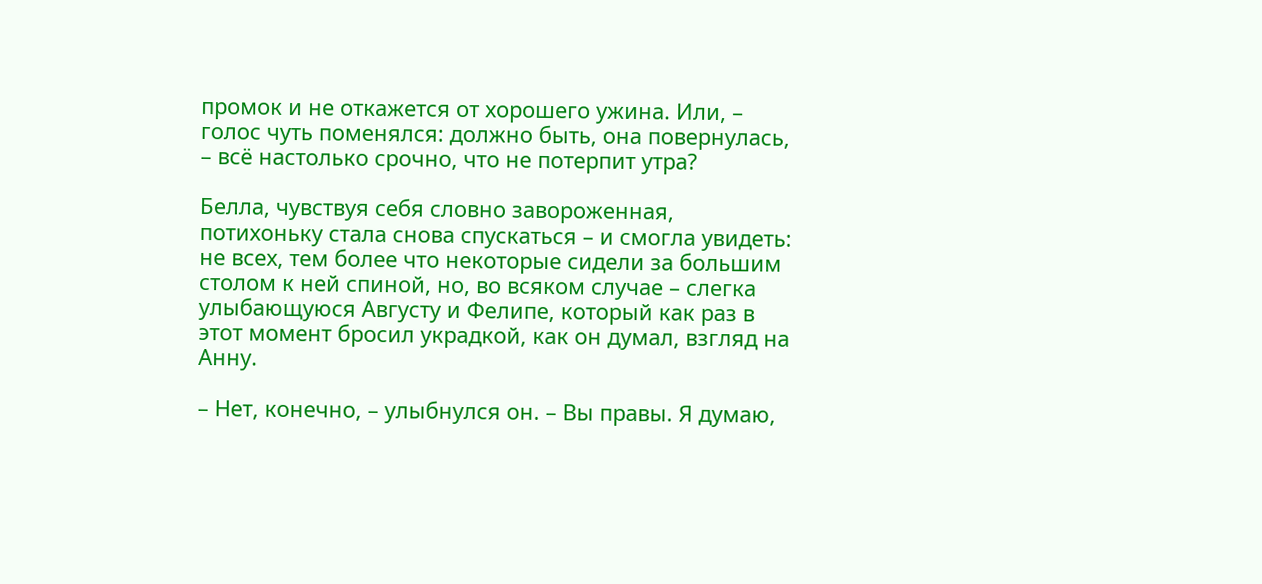промок и не откажется от хорошего ужина. Или, – голос чуть поменялся: должно быть, она повернулась, – всё настолько срочно, что не потерпит утра?

Белла, чувствуя себя словно завороженная, потихоньку стала снова спускаться – и смогла увидеть: не всех, тем более что некоторые сидели за большим столом к ней спиной, но, во всяком случае – слегка улыбающуюся Августу и Фелипе, который как раз в этот момент бросил украдкой, как он думал, взгляд на Анну.

– Нет, конечно, – улыбнулся он. – Вы правы. Я думаю,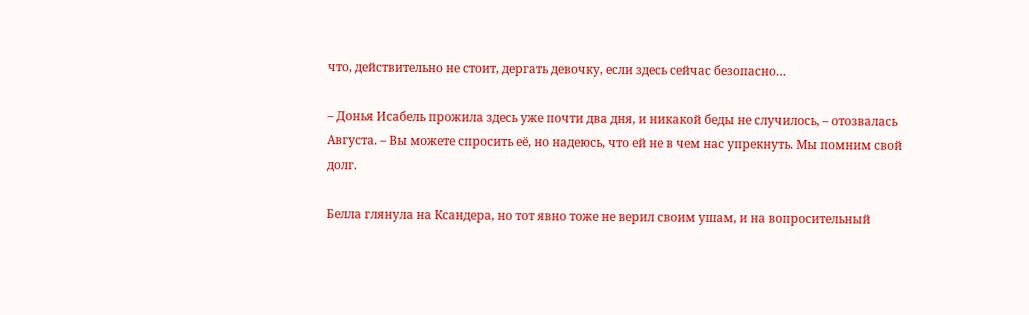что, действительно не стоит, дергать девочку, если здесь сейчас безопасно…

– Донья Исабель прожила здесь уже почти два дня, и никакой беды не случилось, – отозвалась Августа. – Вы можете спросить её, но надеюсь, что ей не в чем нас упрекнуть. Мы помним свой долг.

Белла глянула на Ксандера, но тот явно тоже не верил своим ушам, и на вопросительный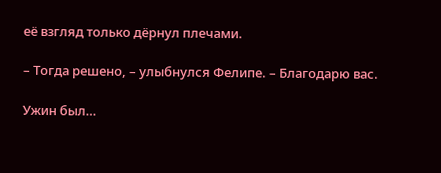её взгляд только дёрнул плечами.

– Тогда решено, – улыбнулся Фелипе. – Благодарю вас.

Ужин был…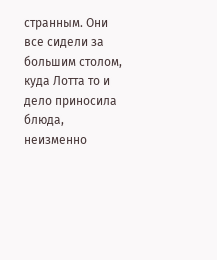странным. Они все сидели за большим столом, куда Лотта то и дело приносила блюда, неизменно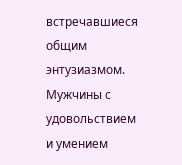встречавшиеся общим энтузиазмом. Мужчины с удовольствием и умением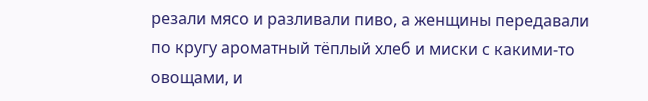резали мясо и разливали пиво, а женщины передавали по кругу ароматный тёплый хлеб и миски с какими-то овощами, и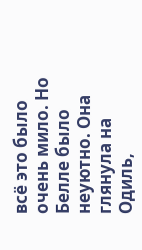всё это было очень мило. Но Белле было неуютно. Она глянула на Одиль,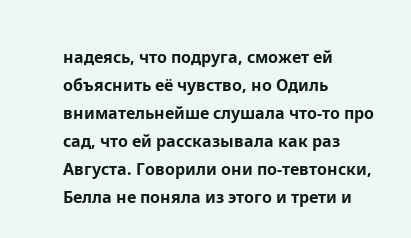надеясь, что подруга, сможет ей объяснить её чувство, но Одиль внимательнейше слушала что-то про сад, что ей рассказывала как раз Августа. Говорили они по-тевтонски, Белла не поняла из этого и трети и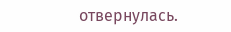отвернулась.